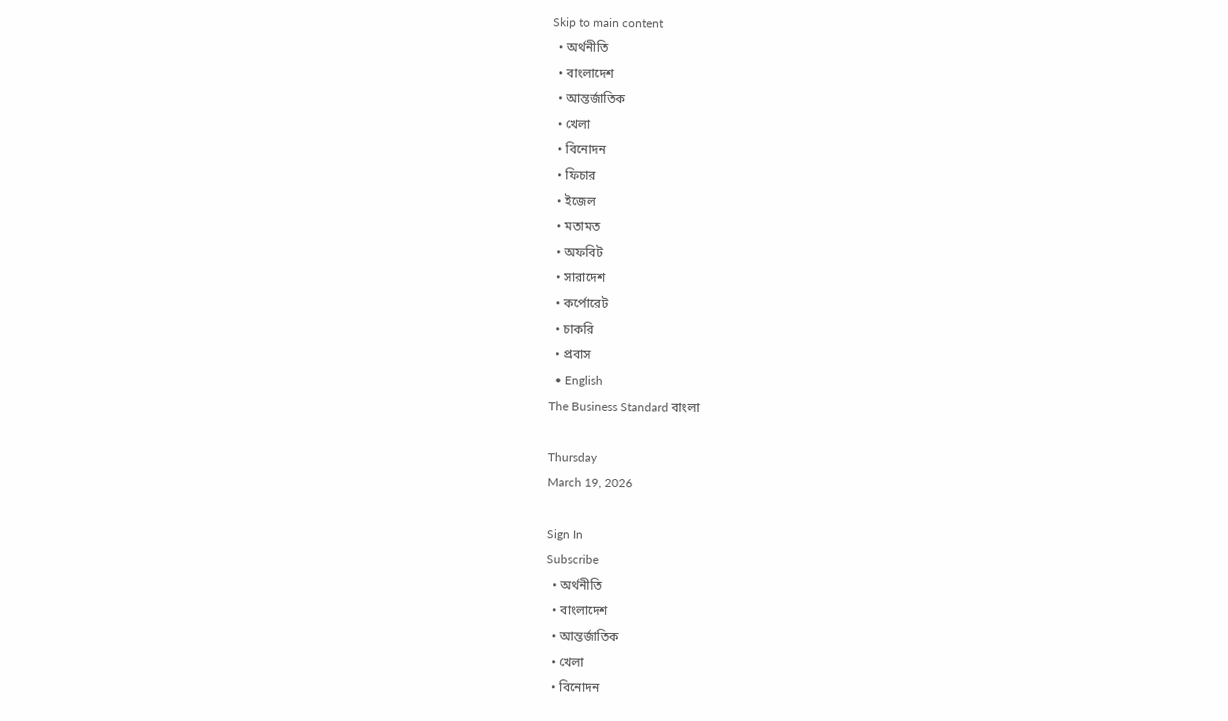Skip to main content
  • অর্থনীতি
  • বাংলাদেশ
  • আন্তর্জাতিক
  • খেলা
  • বিনোদন
  • ফিচার
  • ইজেল
  • মতামত
  • অফবিট
  • সারাদেশ
  • কর্পোরেট
  • চাকরি
  • প্রবাস
  • English
The Business Standard বাংলা

Thursday
March 19, 2026

Sign In
Subscribe
  • অর্থনীতি
  • বাংলাদেশ
  • আন্তর্জাতিক
  • খেলা
  • বিনোদন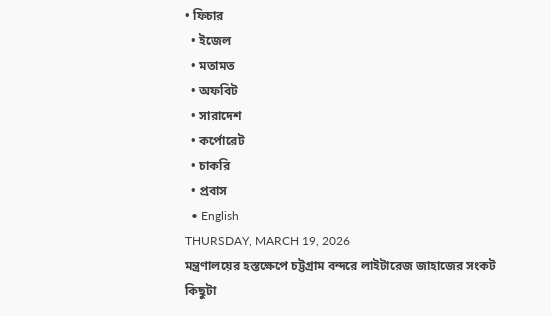• ফিচার
  • ইজেল
  • মতামত
  • অফবিট
  • সারাদেশ
  • কর্পোরেট
  • চাকরি
  • প্রবাস
  • English
THURSDAY, MARCH 19, 2026
মন্ত্রণালয়ের হস্তক্ষেপে চট্টগ্রাম বন্দরে লাইটারেজ জাহাজের সংকট কিছুটা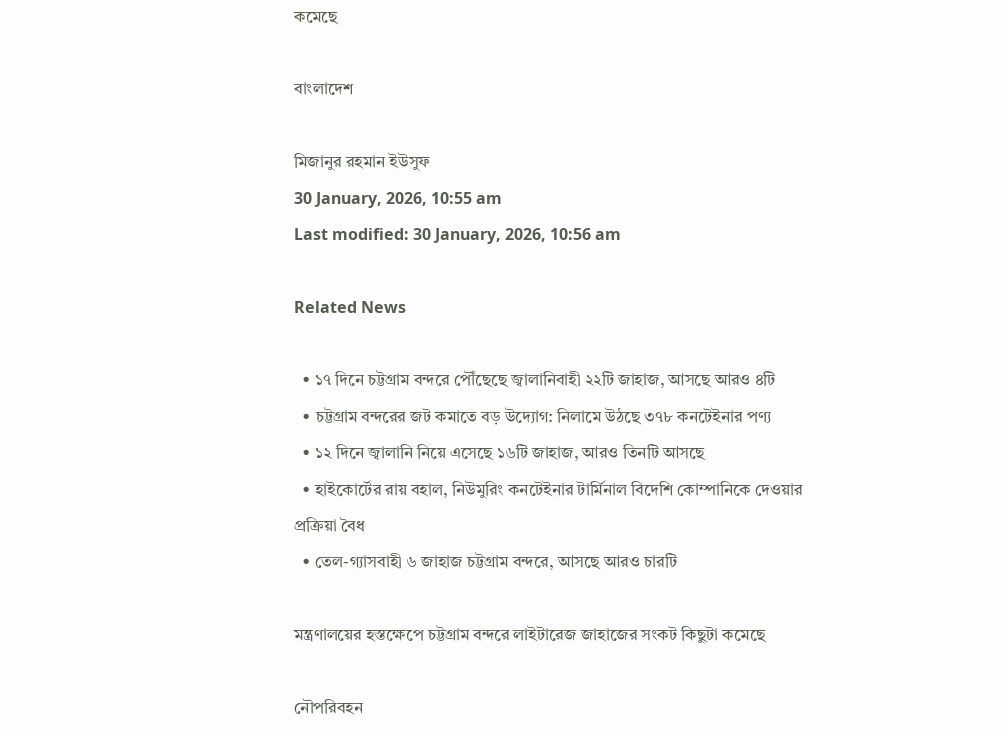কমেছে

বাংলাদেশ

মিজানুর রহমান ইউসুফ
30 January, 2026, 10:55 am
Last modified: 30 January, 2026, 10:56 am

Related News

  • ১৭ দিনে চট্টগ্রাম বন্দরে পৌঁছেছে জ্বালানিবাহী ২২টি জাহাজ, আসছে আরও ৪টি
  • চট্টগ্রাম বন্দরের জট কমাতে বড় উদ্যোগ: নিলামে উঠছে ৩৭৮ কনটেইনার পণ্য
  • ১২ দিনে জ্বালানি নিয়ে এসেছে ১৬টি জাহাজ, আরও তিনটি আসছে
  • হাইকোর্টের রায় বহাল, নিউমুরিং কনটেইনার টার্মিনাল বিদেশি কোম্পানিকে দেওয়ার প্রক্রিয়া বৈধ
  • তেল-গ্যাসবাহী ৬ জাহাজ চট্টগ্রাম বন্দরে, আসছে আরও চারটি

মন্ত্রণালয়ের হস্তক্ষেপে চট্টগ্রাম বন্দরে লাইটারেজ জাহাজের সংকট কিছুটা কমেছে

নৌপরিবহন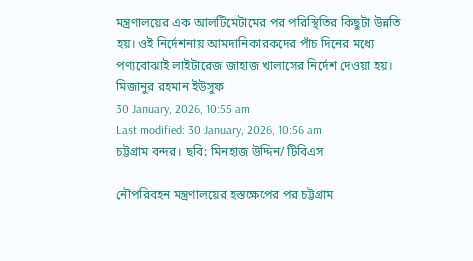মন্ত্রণালয়ের এক আলটিমেটামের পর পরিস্থিতির কিছুটা উন্নতি হয়। ওই নির্দেশনায় আমদানিকারকদের পাঁচ দিনের মধ্যে পণ্যবোঝাই লাইটারেজ জাহাজ খালাসের নির্দেশ দেওয়া হয়।
মিজানুর রহমান ইউসুফ
30 January, 2026, 10:55 am
Last modified: 30 January, 2026, 10:56 am
চট্টগ্রাম বন্দর। ছবি: মিনহাজ উদ্দিন/ টিবিএস

নৌপরিবহন মন্ত্রণালয়ের হস্তক্ষেপের পর চট্টগ্রাম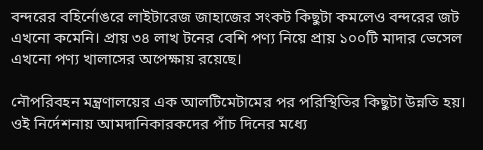বন্দরের বহির্নোঙরে লাইটারেজ জাহাজের সংকট কিছুটা কমলেও বন্দরের জট এখনো কমেনি। প্রায় ৩৪ লাখ টনের বেশি পণ্য নিয়ে প্রায় ১০০টি মাদার ভেসেল এখনো পণ্য খালাসের অপেক্ষায় রয়েছে।

নৌপরিবহন মন্ত্রণালয়ের এক আলটিমেটামের পর পরিস্থিতির কিছুটা উন্নতি হয়। ওই নির্দেশনায় আমদানিকারকদের পাঁচ দিনের মধ্যে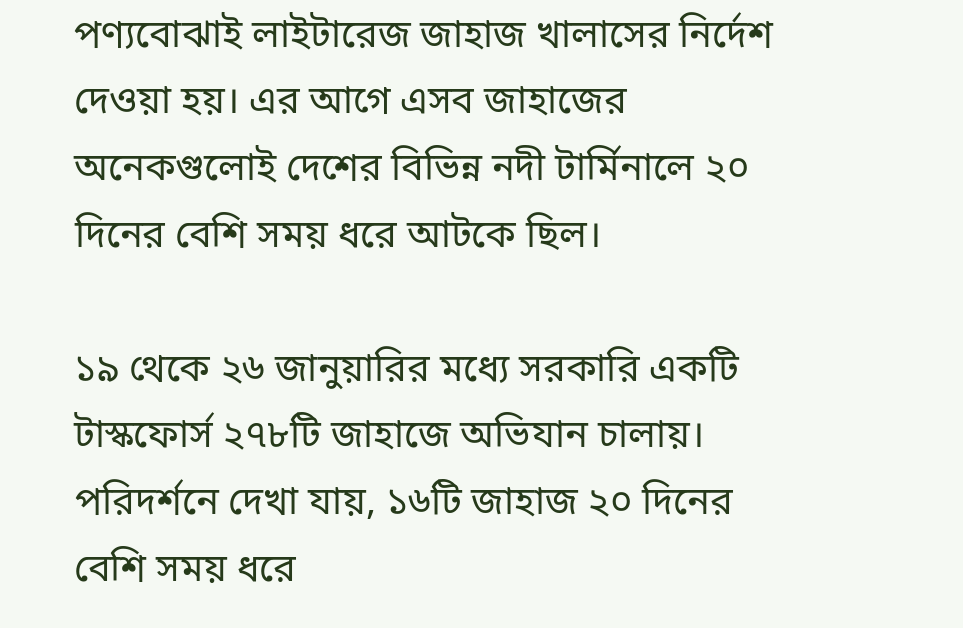পণ্যবোঝাই লাইটারেজ জাহাজ খালাসের নির্দেশ দেওয়া হয়। এর আগে এসব জাহাজের অনেকগুলোই দেশের বিভিন্ন নদী টার্মিনালে ২০ দিনের বেশি সময় ধরে আটকে ছিল।

১৯ থেকে ২৬ জানুয়ারির মধ্যে সরকারি একটি টাস্কফোর্স ২৭৮টি জাহাজে অভিযান চালায়। পরিদর্শনে দেখা যায়, ১৬টি জাহাজ ২০ দিনের বেশি সময় ধরে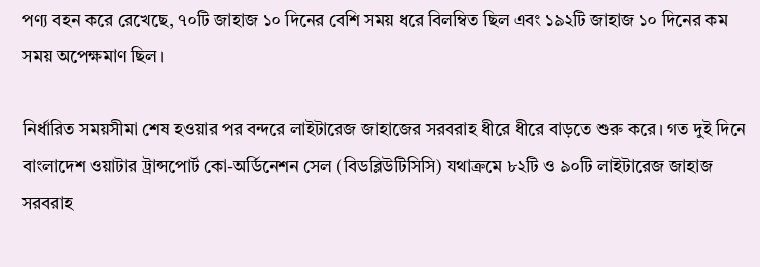পণ্য বহন করে রেখেছে, ৭০টি জাহাজ ১০ দিনের বেশি সময় ধরে বিলম্বিত ছিল এবং ১৯২টি জাহাজ ১০ দিনের কম সময় অপেক্ষমাণ ছিল।

নির্ধারিত সময়সীমা শেষ হওয়ার পর বন্দরে লাইটারেজ জাহাজের সরবরাহ ধীরে ধীরে বাড়তে শুরু করে। গত দুই দিনে বাংলাদেশ ওয়াটার ট্রান্সপোর্ট কো-অর্ডিনেশন সেল (বিডব্লিউটিসিসি) যথাক্রমে ৮২টি ও ৯০টি লাইটারেজ জাহাজ সরবরাহ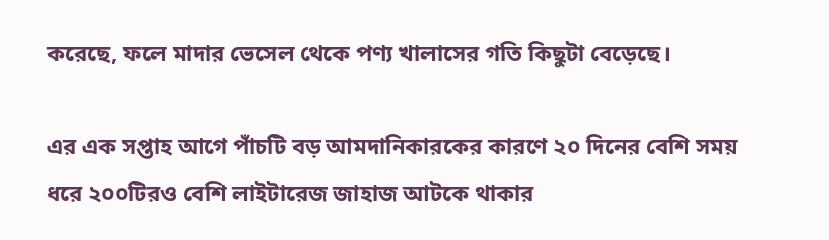করেছে, ফলে মাদার ভেসেল থেকে পণ্য খালাসের গতি কিছুটা বেড়েছে।

এর এক সপ্তাহ আগে পাঁচটি বড় আমদানিকারকের কারণে ২০ দিনের বেশি সময় ধরে ২০০টিরও বেশি লাইটারেজ জাহাজ আটকে থাকার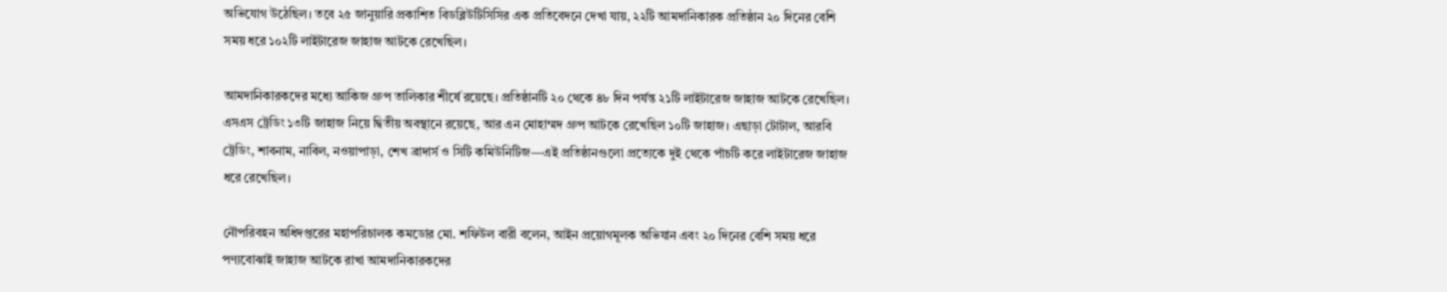অভিযোগ উঠেছিল। তবে ২৫ জানুয়ারি প্রকাশিত বিডব্লিউটিসিসির এক প্রতিবেদনে দেখা যায়, ২২টি আমদানিকারক প্রতিষ্ঠান ২০ দিনের বেশি সময় ধরে ১০২টি লাইটারেজ জাহাজ আটকে রেখেছিল।

আমদানিকারকদের মধ্যে আকিজ গ্রুপ তালিকার শীর্ষে রয়েছে। প্রতিষ্ঠানটি ২০ থেকে ৪৮ দিন পর্যন্ত ২১টি লাইটারেজ জাহাজ আটকে রেখেছিল। এসএস ট্রেডিং ১৩টি জাহাজ নিয়ে দ্বিতীয় অবস্থানে রয়েছে, আর এন মোহাম্মদ গ্রুপ আটকে রেখেছিল ১০টি জাহাজ। এছাড়া টোটাল, আরবি ট্রেডিং, শাবনাম, নাবিল, নওয়াপাড়া, শেখ ব্রাদার্স ও সিটি কমিউনিটিজ—এই প্রতিষ্ঠানগুলো প্রত্যেকে দুই থেকে পাঁচটি করে লাইটারেজ জাহাজ ধরে রেখেছিল।

নৌপরিবহন অধিদপ্তরের মহাপরিচালক কমডোর মো. শফিউল বারী বলেন, আইন প্রয়োগমূলক অভিযান এবং ২০ দিনের বেশি সময় ধরে পণ্যবোঝাই জাহাজ আটকে রাখা আমদানিকারকদের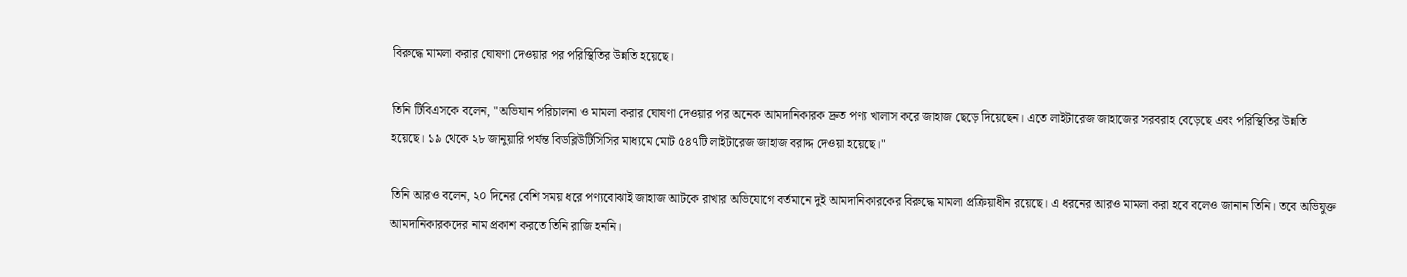বিরুদ্ধে মামলা করার ঘোষণা দেওয়ার পর পরিস্থিতির উন্নতি হয়েছে।

তিনি টিবিএসকে বলেন, "অভিযান পরিচালনা ও মামলা করার ঘোষণা দেওয়ার পর অনেক আমদানিকারক দ্রুত পণ্য খালাস করে জাহাজ ছেড়ে দিয়েছেন। এতে লাইটারেজ জাহাজের সরবরাহ বেড়েছে এবং পরিস্থিতির উন্নতি হয়েছে। ১৯ থেকে ২৮ জানুয়ারি পর্যন্ত বিডব্লিউটিসিসির মাধ্যমে মোট ৫৪৭টি লাইটারেজ জাহাজ বরাদ্দ দেওয়া হয়েছে।"

তিনি আরও বলেন, ২০ দিনের বেশি সময় ধরে পণ্যবোঝাই জাহাজ আটকে রাখার অভিযোগে বর্তমানে দুই আমদানিকারকের বিরুদ্ধে মামলা প্রক্রিয়াধীন রয়েছে। এ ধরনের আরও মামলা করা হবে বলেও জানান তিনি। তবে অভিযুক্ত আমদানিকারকদের নাম প্রকাশ করতে তিনি রাজি হননি।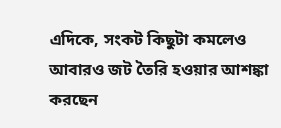এদিকে, সংকট কিছুটা কমলেও আবারও জট তৈরি হওয়ার আশঙ্কা করছেন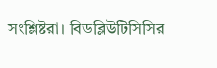সংশ্লিষ্টরা। বিডব্লিউটিসিসির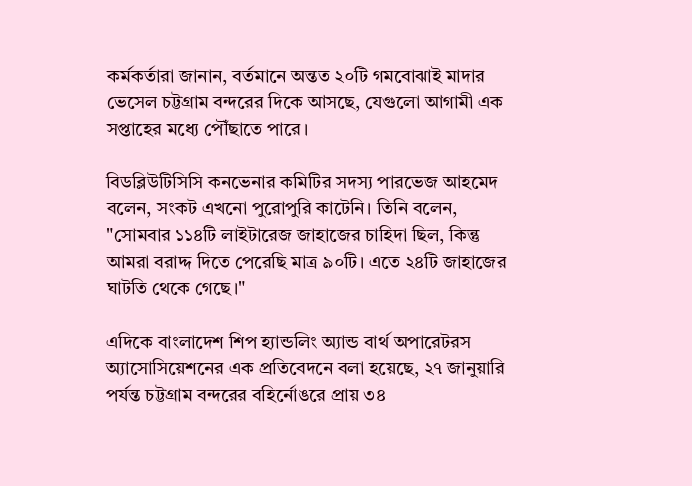কর্মকর্তারা জানান, বর্তমানে অন্তত ২০টি গমবোঝাই মাদার ভেসেল চট্টগ্রাম বন্দরের দিকে আসছে, যেগুলো আগামী এক সপ্তাহের মধ্যে পৌঁছাতে পারে।

বিডব্লিউটিসিসি কনভেনার কমিটির সদস্য পারভেজ আহমেদ বলেন, সংকট এখনো পুরোপুরি কাটেনি। তিনি বলেন, "সোমবার ১১৪টি লাইটারেজ জাহাজের চাহিদা ছিল, কিন্তু আমরা বরাদ্দ দিতে পেরেছি মাত্র ৯০টি। এতে ২৪টি জাহাজের ঘাটতি থেকে গেছে।"

এদিকে বাংলাদেশ শিপ হ্যান্ডলিং অ্যান্ড বার্থ অপারেটরস অ্যাসোসিয়েশনের এক প্রতিবেদনে বলা হয়েছে, ২৭ জানুয়ারি পর্যন্ত চট্টগ্রাম বন্দরের বহির্নোঙরে প্রায় ৩৪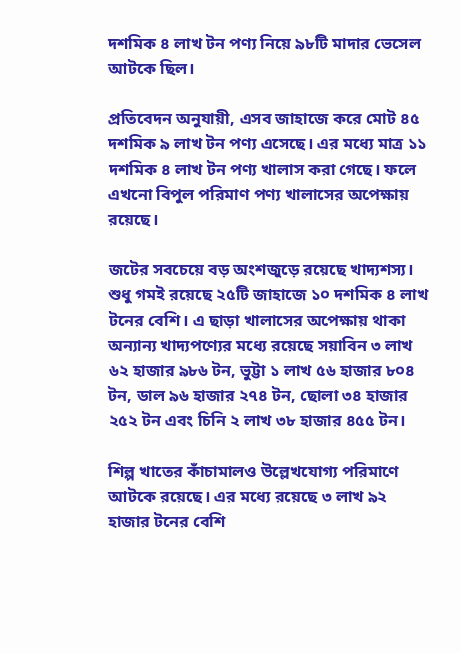দশমিক ৪ লাখ টন পণ্য নিয়ে ৯৮টি মাদার ভেসেল আটকে ছিল।

প্রতিবেদন অনুযায়ী, এসব জাহাজে করে মোট ৪৫ দশমিক ৯ লাখ টন পণ্য এসেছে। এর মধ্যে মাত্র ১১ দশমিক ৪ লাখ টন পণ্য খালাস করা গেছে। ফলে এখনো বিপুল পরিমাণ পণ্য খালাসের অপেক্ষায় রয়েছে।

জটের সবচেয়ে বড় অংশজুড়ে রয়েছে খাদ্যশস্য। শুধু গমই রয়েছে ২৫টি জাহাজে ১০ দশমিক ৪ লাখ টনের বেশি। এ ছাড়া খালাসের অপেক্ষায় থাকা অন্যান্য খাদ্যপণ্যের মধ্যে রয়েছে সয়াবিন ৩ লাখ ৬২ হাজার ৯৮৬ টন, ভুট্টা ১ লাখ ৫৬ হাজার ৮০৪ টন, ডাল ৯৬ হাজার ২৭৪ টন, ছোলা ৩৪ হাজার ২৫২ টন এবং চিনি ২ লাখ ৩৮ হাজার ৪৫৫ টন।

শিল্প খাতের কাঁচামালও উল্লেখযোগ্য পরিমাণে আটকে রয়েছে। এর মধ্যে রয়েছে ৩ লাখ ৯২ হাজার টনের বেশি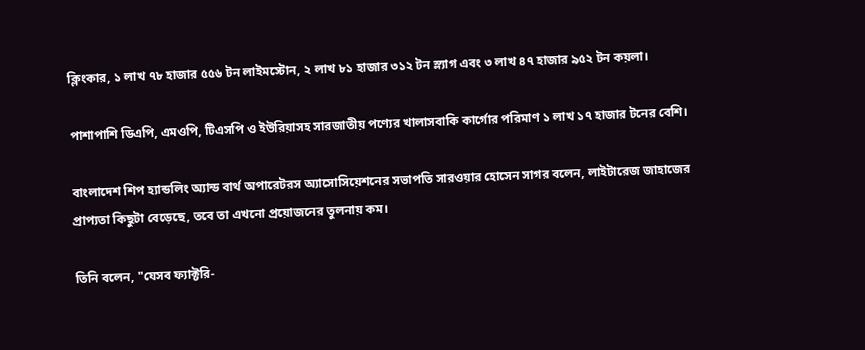ক্লিংকার, ১ লাখ ৭৮ হাজার ৫৫৬ টন লাইমস্টোন, ২ লাখ ৮১ হাজার ৩১২ টন স্ল্যাগ এবং ৩ লাখ ৪৭ হাজার ৯৫২ টন কয়লা।

পাশাপাশি ডিএপি, এমওপি, টিএসপি ও ইউরিয়াসহ সারজাতীয় পণ্যের খালাসবাকি কার্গোর পরিমাণ ১ লাখ ১৭ হাজার টনের বেশি।

বাংলাদেশ শিপ হ্যান্ডলিং অ্যান্ড বার্থ অপারেটরস অ্যাসোসিয়েশনের সভাপতি সারওয়ার হোসেন সাগর বলেন, লাইটারেজ জাহাজের প্রাপ্যতা কিছুটা বেড়েছে, তবে তা এখনো প্রয়োজনের তুলনায় কম।

তিনি বলেন, "যেসব ফ্যাক্টরি-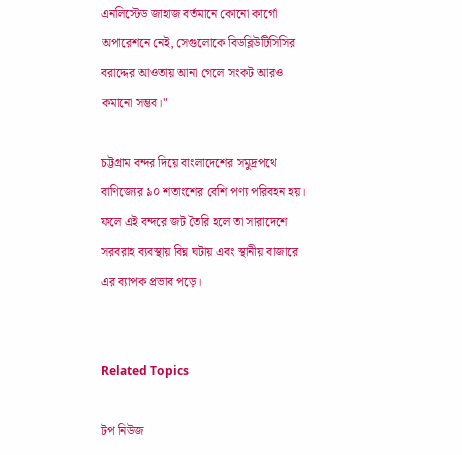এনলিস্টেড জাহাজ বর্তমানে কোনো কার্গো অপারেশনে নেই, সেগুলোকে বিডব্লিউটিসিসির বরাদ্দের আওতায় আনা গেলে সংকট আরও কমানো সম্ভব।"

চট্টগ্রাম বন্দর দিয়ে বাংলাদেশের সমুদ্রপথে বাণিজ্যের ৯০ শতাংশের বেশি পণ্য পরিবহন হয়। ফলে এই বন্দরে জট তৈরি হলে তা সারাদেশে সরবরাহ ব্যবস্থায় বিঘ্ন ঘটায় এবং স্থানীয় বাজারে এর ব্যাপক প্রভাব পড়ে।


Related Topics

টপ নিউজ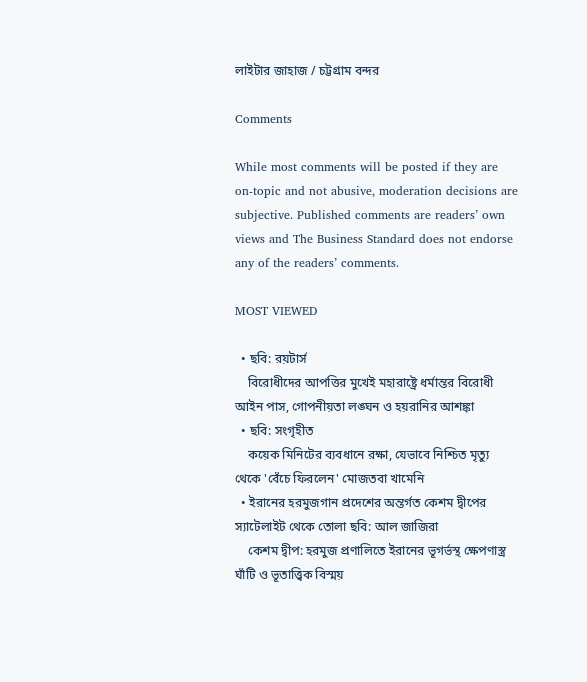লাইটার জাহাজ / চট্টগ্রাম বন্দর

Comments

While most comments will be posted if they are on-topic and not abusive, moderation decisions are subjective. Published comments are readers’ own views and The Business Standard does not endorse any of the readers’ comments.

MOST VIEWED

  • ছবি: রয়টার্স
    বিরোধীদের আপত্তির মুখেই মহারাষ্ট্রে ধর্মান্তর বিরোধী আইন পাস, গোপনীয়তা লঙ্ঘন ও হয়রানির আশঙ্কা
  • ছবি: সংগৃহীত
    কয়েক মিনিটের ব্যবধানে রক্ষা, যেভাবে নিশ্চিত মৃত্যু থেকে 'বেঁচে ফিরলেন' মোজতবা খামেনি
  • ইরানের হরমুজগান প্রদেশের অন্তর্গত কেশম দ্বীপের স্যাটেলাইট থেকে তোলা ছবি: আল জাজিরা
    কেশম দ্বীপ: হরমুজ প্রণালিতে ইরানের ভূগর্ভস্থ ক্ষেপণাস্ত্র ঘাঁটি ও ভূতাত্ত্বিক বিস্ময়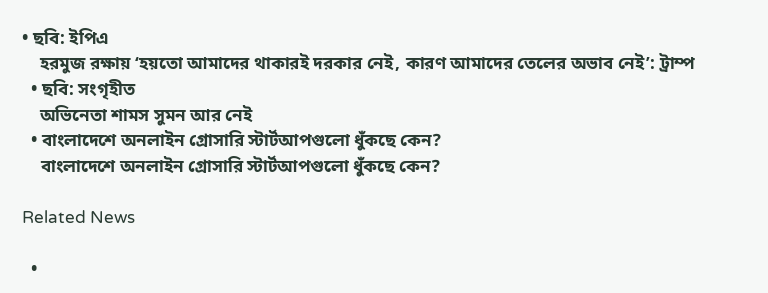• ছবি: ইপিএ
    হরমুজ রক্ষায় ‘হয়তো আমাদের থাকারই দরকার নেই, কারণ আমাদের তেলের অভাব নেই’: ট্রাম্প
  • ছবি: সংগৃহীত
    অভিনেতা শামস সুমন আর নেই
  • বাংলাদেশে অনলাইন গ্রোসারি স্টার্টআপগুলো ধুঁকছে কেন?
    বাংলাদেশে অনলাইন গ্রোসারি স্টার্টআপগুলো ধুঁকছে কেন?

Related News

  •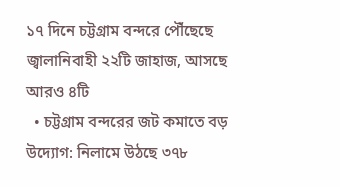১৭ দিনে চট্টগ্রাম বন্দরে পৌঁছেছে জ্বালানিবাহী ২২টি জাহাজ, আসছে আরও ৪টি
  • চট্টগ্রাম বন্দরের জট কমাতে বড় উদ্যোগ: নিলামে উঠছে ৩৭৮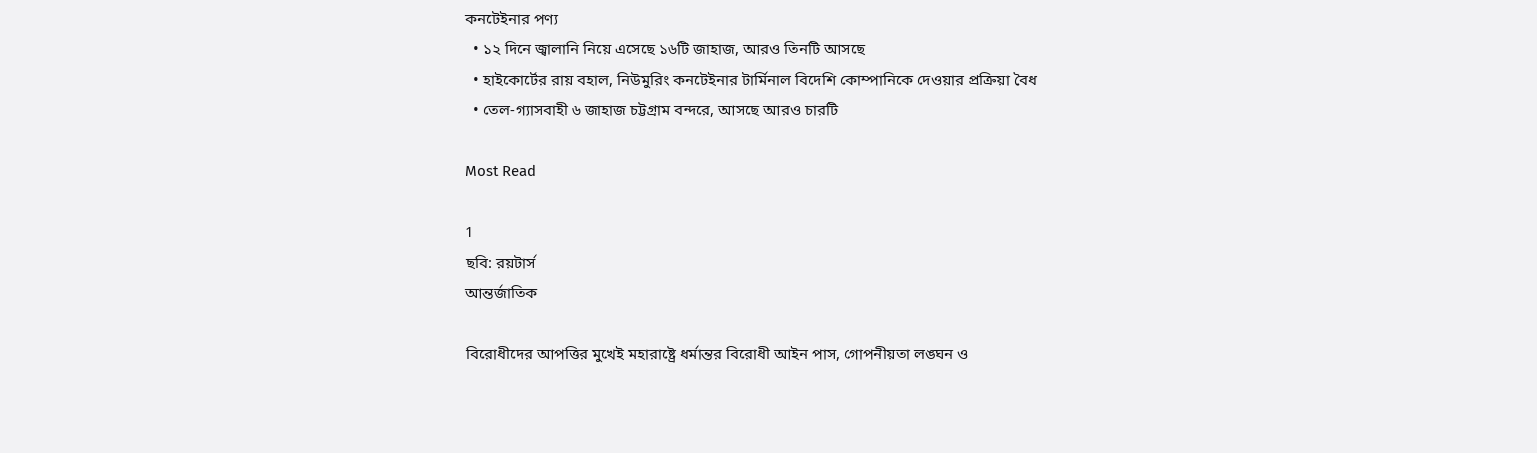কনটেইনার পণ্য
  • ১২ দিনে জ্বালানি নিয়ে এসেছে ১৬টি জাহাজ, আরও তিনটি আসছে
  • হাইকোর্টের রায় বহাল, নিউমুরিং কনটেইনার টার্মিনাল বিদেশি কোম্পানিকে দেওয়ার প্রক্রিয়া বৈধ
  • তেল-গ্যাসবাহী ৬ জাহাজ চট্টগ্রাম বন্দরে, আসছে আরও চারটি

Most Read

1
ছবি: রয়টার্স
আন্তর্জাতিক

বিরোধীদের আপত্তির মুখেই মহারাষ্ট্রে ধর্মান্তর বিরোধী আইন পাস, গোপনীয়তা লঙ্ঘন ও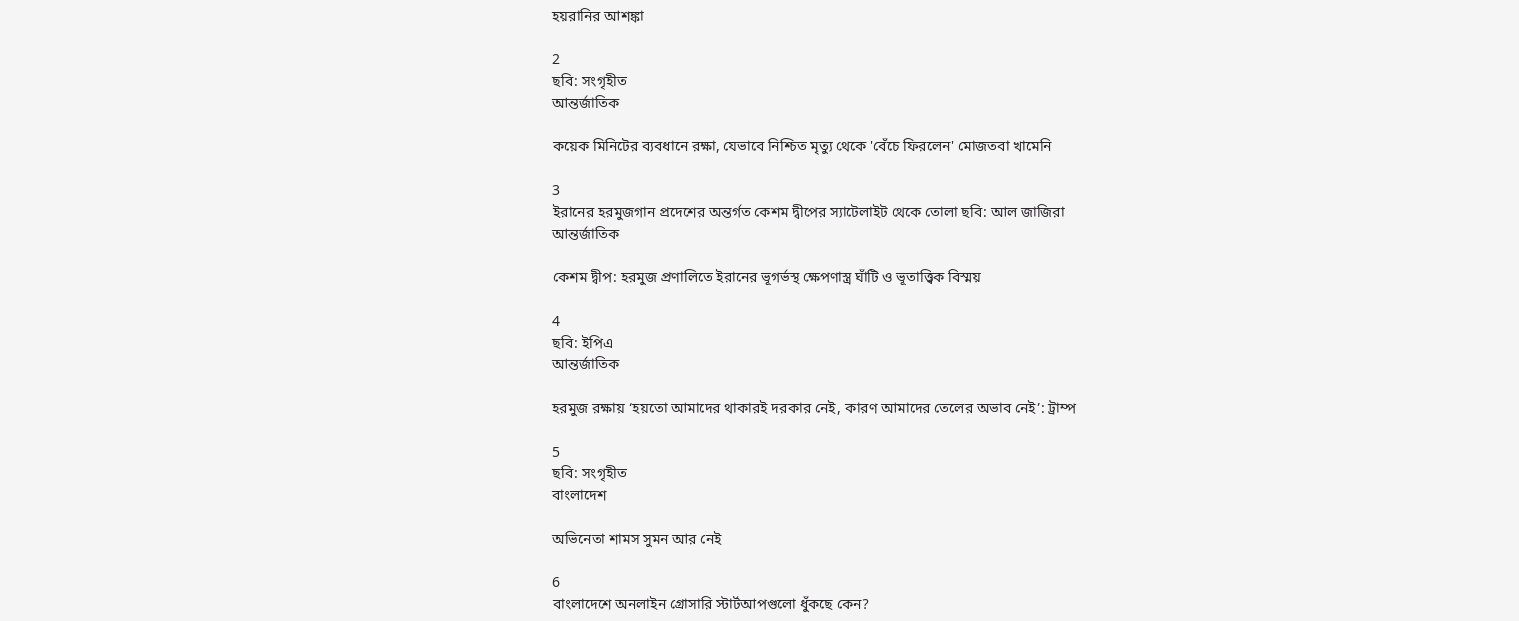হয়রানির আশঙ্কা

2
ছবি: সংগৃহীত
আন্তর্জাতিক

কয়েক মিনিটের ব্যবধানে রক্ষা, যেভাবে নিশ্চিত মৃত্যু থেকে 'বেঁচে ফিরলেন' মোজতবা খামেনি

3
ইরানের হরমুজগান প্রদেশের অন্তর্গত কেশম দ্বীপের স্যাটেলাইট থেকে তোলা ছবি: আল জাজিরা
আন্তর্জাতিক

কেশম দ্বীপ: হরমুজ প্রণালিতে ইরানের ভূগর্ভস্থ ক্ষেপণাস্ত্র ঘাঁটি ও ভূতাত্ত্বিক বিস্ময়

4
ছবি: ইপিএ
আন্তর্জাতিক

হরমুজ রক্ষায় ‘হয়তো আমাদের থাকারই দরকার নেই, কারণ আমাদের তেলের অভাব নেই’: ট্রাম্প

5
ছবি: সংগৃহীত
বাংলাদেশ

অভিনেতা শামস সুমন আর নেই

6
বাংলাদেশে অনলাইন গ্রোসারি স্টার্টআপগুলো ধুঁকছে কেন?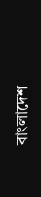বাংলাদেশ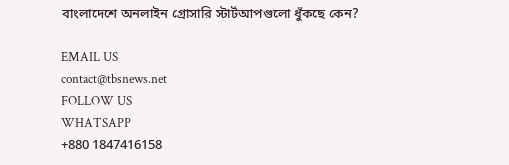বাংলাদেশে অনলাইন গ্রোসারি স্টার্টআপগুলো ধুঁকছে কেন?

EMAIL US
contact@tbsnews.net
FOLLOW US
WHATSAPP
+880 1847416158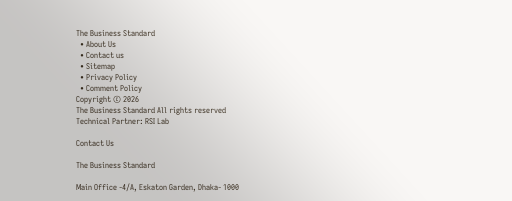The Business Standard
  • About Us
  • Contact us
  • Sitemap
  • Privacy Policy
  • Comment Policy
Copyright © 2026
The Business Standard All rights reserved
Technical Partner: RSI Lab

Contact Us

The Business Standard

Main Office -4/A, Eskaton Garden, Dhaka- 1000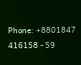Phone: +8801847 416158 - 59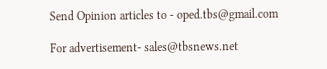Send Opinion articles to - oped.tbs@gmail.com

For advertisement- sales@tbsnews.net